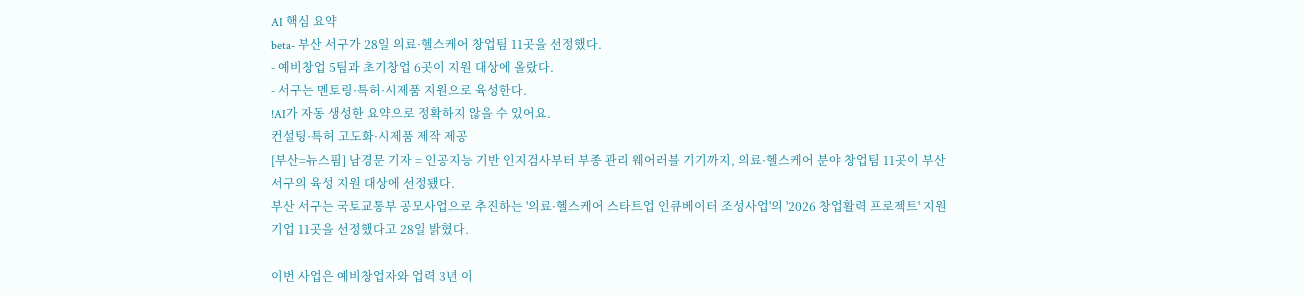AI 핵심 요약
beta- 부산 서구가 28일 의료·헬스케어 창업팀 11곳을 선정했다.
- 예비창업 5팀과 초기창업 6곳이 지원 대상에 올랐다.
- 서구는 멘토링·특허·시제품 지원으로 육성한다.
!AI가 자동 생성한 요약으로 정확하지 않을 수 있어요.
컨설팅·특허 고도화·시제품 제작 제공
[부산=뉴스핌] 남경문 기자 = 인공지능 기반 인지검사부터 부종 관리 웨어러블 기기까지, 의료·헬스케어 분야 창업팀 11곳이 부산 서구의 육성 지원 대상에 선정됐다.
부산 서구는 국토교통부 공모사업으로 추진하는 '의료·헬스케어 스타트업 인큐베이터 조성사업'의 '2026 창업활력 프로젝트' 지원 기업 11곳을 선정했다고 28일 밝혔다.

이번 사업은 예비창업자와 업력 3년 이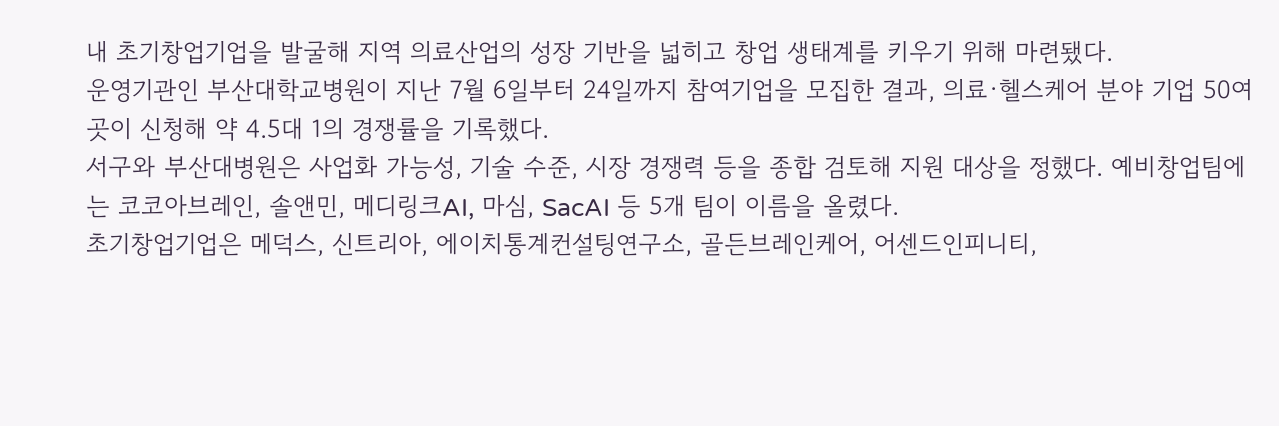내 초기창업기업을 발굴해 지역 의료산업의 성장 기반을 넓히고 창업 생태계를 키우기 위해 마련됐다.
운영기관인 부산대학교병원이 지난 7월 6일부터 24일까지 참여기업을 모집한 결과, 의료·헬스케어 분야 기업 50여 곳이 신청해 약 4.5대 1의 경쟁률을 기록했다.
서구와 부산대병원은 사업화 가능성, 기술 수준, 시장 경쟁력 등을 종합 검토해 지원 대상을 정했다. 예비창업팀에는 코코아브레인, 솔앤민, 메디링크AI, 마심, SacAI 등 5개 팀이 이름을 올렸다.
초기창업기업은 메덕스, 신트리아, 에이치통계컨설팅연구소, 골든브레인케어, 어센드인피니티,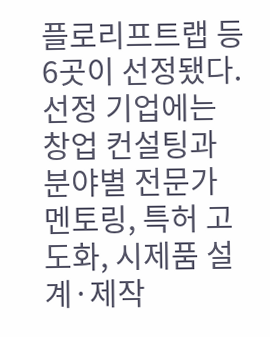플로리프트랩 등 6곳이 선정됐다. 선정 기업에는 창업 컨설팅과 분야별 전문가 멘토링, 특허 고도화, 시제품 설계·제작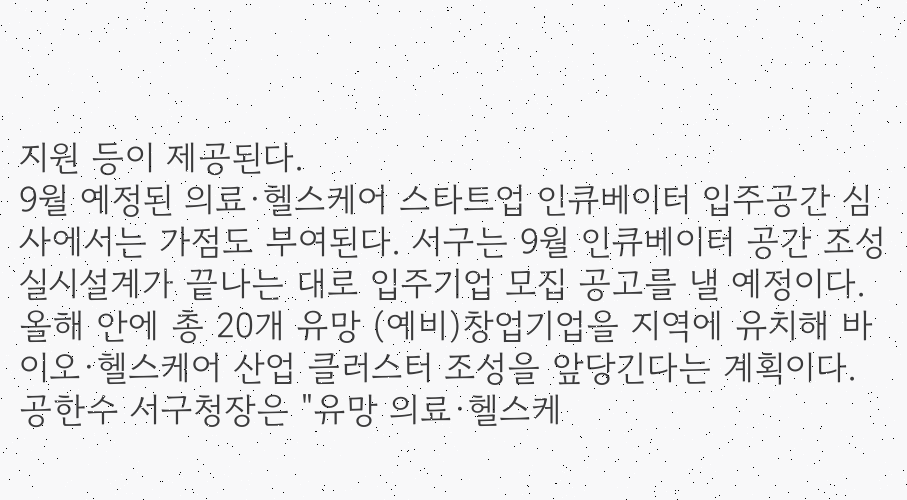지원 등이 제공된다.
9월 예정된 의료·헬스케어 스타트업 인큐베이터 입주공간 심사에서는 가점도 부여된다. 서구는 9월 인큐베이터 공간 조성 실시설계가 끝나는 대로 입주기업 모집 공고를 낼 예정이다.
올해 안에 총 20개 유망 (예비)창업기업을 지역에 유치해 바이오·헬스케어 산업 클러스터 조성을 앞당긴다는 계획이다.
공한수 서구청장은 "유망 의료·헬스케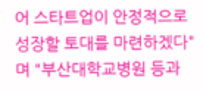어 스타트업이 안정적으로 성장할 토대를 마련하겠다"며 "부산대학교병원 등과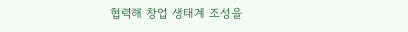협력해 창업 생태계 조성을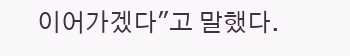이어가겠다"고 말했다.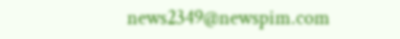news2349@newspim.com